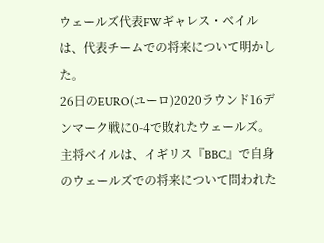ウェールズ代表FWギャレス・ベイルは、代表チームでの将来について明かした。
26日のEURO(ユーロ)2020ラウンド16デンマーク戦に0-4で敗れたウェールズ。主将ベイルは、イギリス『BBC』で自身のウェールズでの将来について問われた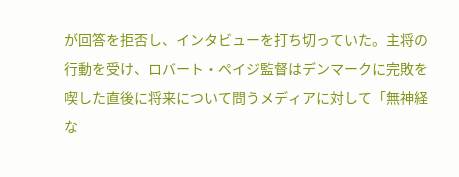が回答を拒否し、インタビューを打ち切っていた。主将の行動を受け、ロバート・ペイジ監督はデンマークに完敗を喫した直後に将来について問うメディアに対して「無神経な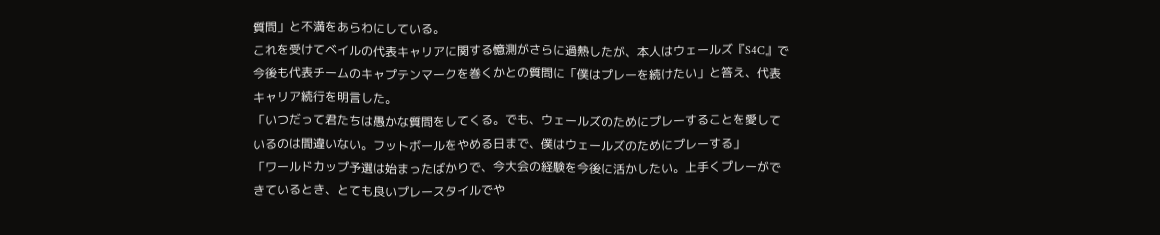質問」と不満をあらわにしている。
これを受けてベイルの代表キャリアに関する憶測がさらに過熱したが、本人はウェールズ『S4C』で今後も代表チームのキャプテンマークを巻くかとの質問に「僕はプレーを続けたい」と答え、代表キャリア続行を明言した。
「いつだって君たちは愚かな質問をしてくる。でも、ウェールズのためにプレーすることを愛しているのは間違いない。フットボールをやめる日まで、僕はウェールズのためにプレーする」
「ワールドカップ予選は始まったばかりで、今大会の経験を今後に活かしたい。上手くプレーができているとき、とても良いプレースタイルでや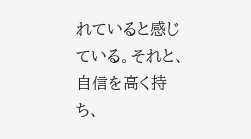れていると感じている。それと、自信を高く持ち、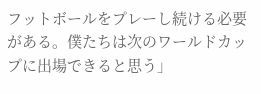フットボールをプレーし続ける必要がある。僕たちは次のワールドカップに出場できると思う」